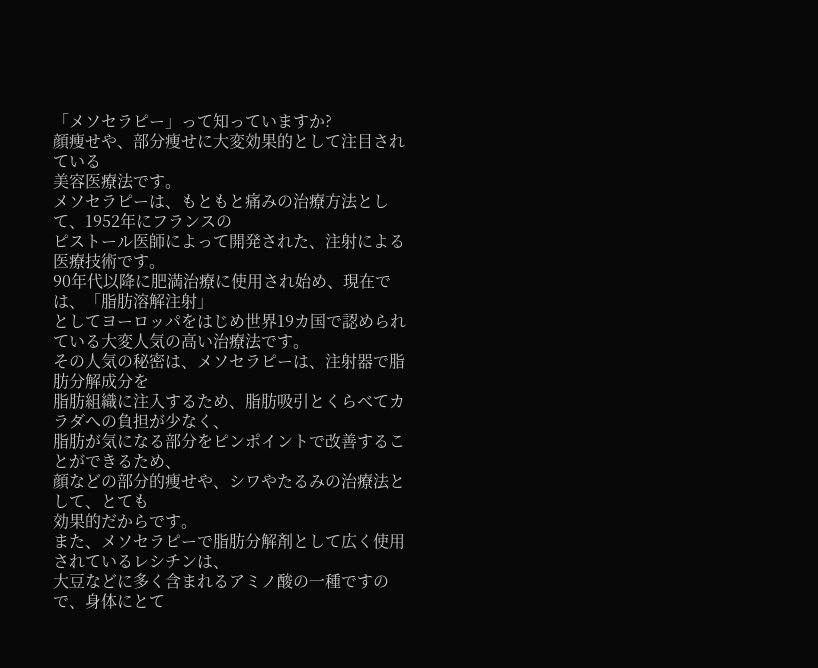「メソセラピー」って知っていますか?
顔痩せや、部分痩せに大変効果的として注目されている
美容医療法です。
メソセラピーは、もともと痛みの治療方法として、1952年にフランスの
ピストール医師によって開発された、注射による医療技術です。
90年代以降に肥満治療に使用され始め、現在では、「脂肪溶解注射」
としてヨーロッパをはじめ世界19カ国で認められている大変人気の高い治療法です。
その人気の秘密は、メソセラピーは、注射器で脂肪分解成分を
脂肪組織に注入するため、脂肪吸引とくらべてカラダへの負担が少なく、
脂肪が気になる部分をピンポイントで改善することができるため、
顔などの部分的痩せや、シワやたるみの治療法として、とても
効果的だからです。
また、メソセラピーで脂肪分解剤として広く使用されているレシチンは、
大豆などに多く含まれるアミノ酸の一種ですので、身体にとて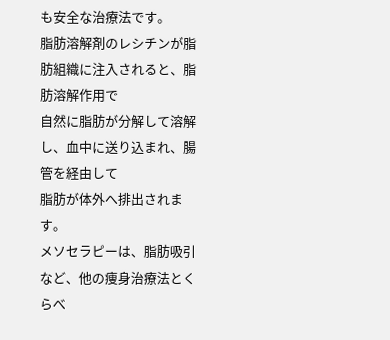も安全な治療法です。
脂肪溶解剤のレシチンが脂肪組織に注入されると、脂肪溶解作用で
自然に脂肪が分解して溶解し、血中に送り込まれ、腸管を経由して
脂肪が体外へ排出されます。
メソセラピーは、脂肪吸引など、他の痩身治療法とくらべ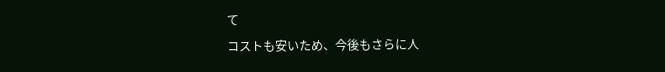て
コストも安いため、今後もさらに人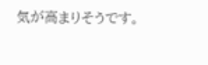気が高まりそうです。